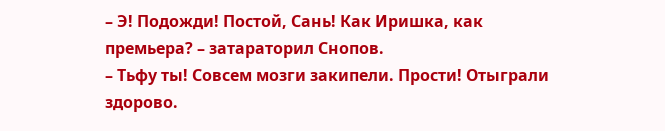– Э! Подожди! Постой, Сань! Как Иришка, как премьера? – затараторил Снопов.
– Тьфу ты! Совсем мозги закипели. Прости! Отыграли здорово.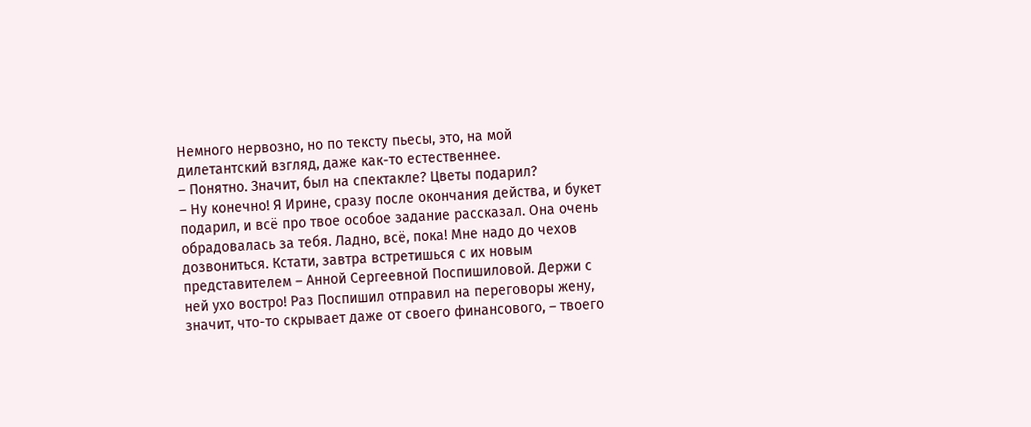Немного нервозно, но по тексту пьесы, это, на мой дилетантский взгляд, даже как-то естественнее.
– Понятно. Значит, был на спектакле? Цветы подарил?
– Ну конечно! Я Ирине, сразу после окончания действа, и букет подарил, и всё про твое особое задание рассказал. Она очень обрадовалась за тебя. Ладно, всё, пока! Мне надо до чехов дозвониться. Кстати, завтра встретишься с их новым представителем – Анной Сергеевной Поспишиловой. Держи с ней ухо востро! Раз Поспишил отправил на переговоры жену, значит, что-то скрывает даже от своего финансового, – твоего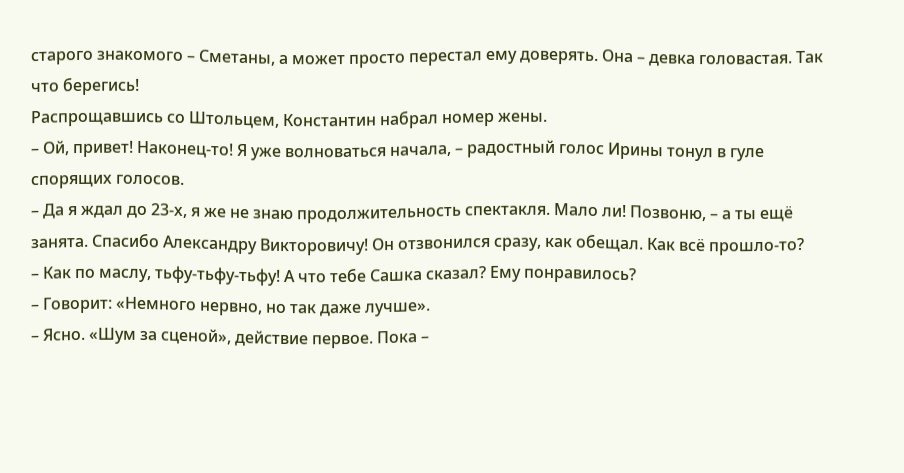старого знакомого – Сметаны, а может просто перестал ему доверять. Она – девка головастая. Так что берегись!
Распрощавшись со Штольцем, Константин набрал номер жены.
– Ой, привет! Наконец-то! Я уже волноваться начала, – радостный голос Ирины тонул в гуле спорящих голосов.
– Да я ждал до 23-х, я же не знаю продолжительность спектакля. Мало ли! Позвоню, – а ты ещё занята. Спасибо Александру Викторовичу! Он отзвонился сразу, как обещал. Как всё прошло-то?
– Как по маслу, тьфу-тьфу-тьфу! А что тебе Сашка сказал? Ему понравилось?
– Говорит: «Немного нервно, но так даже лучше».
– Ясно. «Шум за сценой», действие первое. Пока –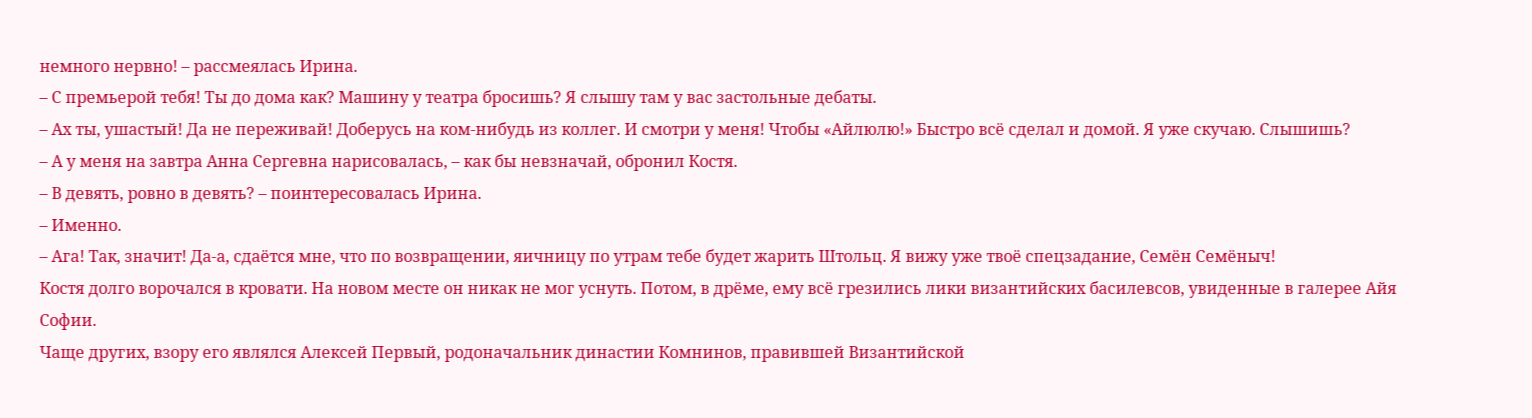немного нервно! – рассмеялась Ирина.
– С премьерой тебя! Ты до дома как? Машину у театра бросишь? Я слышу там у вас застольные дебаты.
– Ах ты, ушастый! Да не переживай! Доберусь на ком-нибудь из коллег. И смотри у меня! Чтобы «Айлюлю!» Быстро всё сделал и домой. Я уже скучаю. Слышишь?
– А у меня на завтра Анна Сергевна нарисовалась, – как бы невзначай, обронил Костя.
– В девять, ровно в девять? – поинтересовалась Ирина.
– Именно.
– Ага! Так, значит! Да-а, сдаётся мне, что по возвращении, яичницу по утрам тебе будет жарить Штольц. Я вижу уже твоё спецзадание, Семён Семёныч!
Костя долго ворочался в кровати. На новом месте он никак не мог уснуть. Потом, в дрёме, ему всё грезились лики византийских басилевсов, увиденные в галерее Айя Софии.
Чаще других, взору его являлся Алексей Первый, родоначальник династии Комнинов, правившей Византийской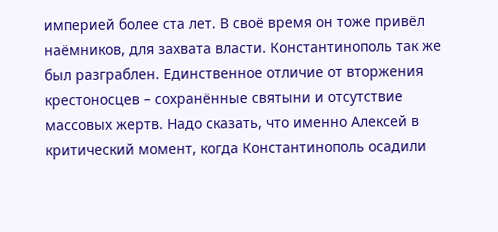империей более ста лет. В своё время он тоже привёл наёмников, для захвата власти. Константинополь так же был разграблен. Единственное отличие от вторжения крестоносцев – сохранённые святыни и отсутствие массовых жертв. Надо сказать, что именно Алексей в критический момент, когда Константинополь осадили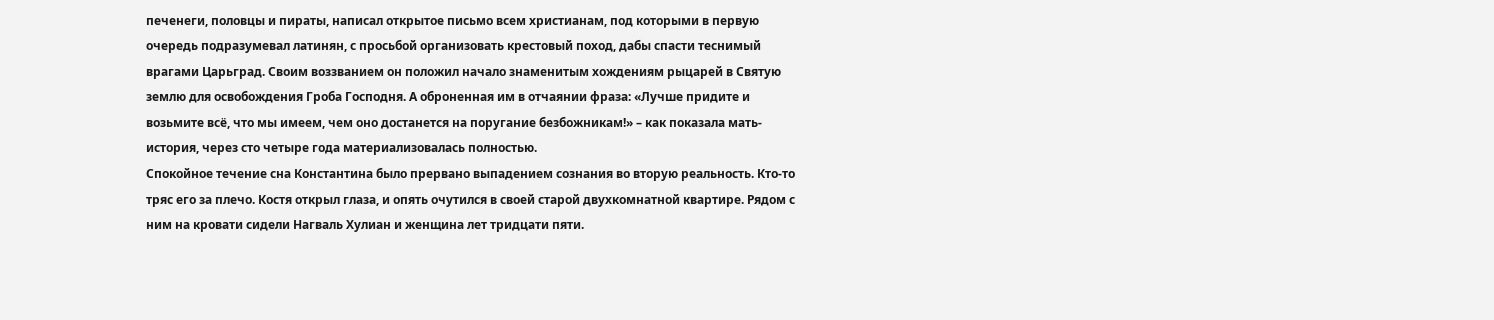печенеги, половцы и пираты, написал открытое письмо всем христианам, под которыми в первую очередь подразумевал латинян, с просьбой организовать крестовый поход, дабы спасти теснимый врагами Царьград. Своим воззванием он положил начало знаменитым хождениям рыцарей в Святую землю для освобождения Гроба Господня. А оброненная им в отчаянии фраза: «Лучше придите и возьмите всё, что мы имеем, чем оно достанется на поругание безбожникам!» – как показала мать-история, через сто четыре года материализовалась полностью.
Спокойное течение сна Константина было прервано выпадением сознания во вторую реальность. Кто-то тряс его за плечо. Костя открыл глаза, и опять очутился в своей старой двухкомнатной квартире. Рядом с ним на кровати сидели Нагваль Хулиан и женщина лет тридцати пяти.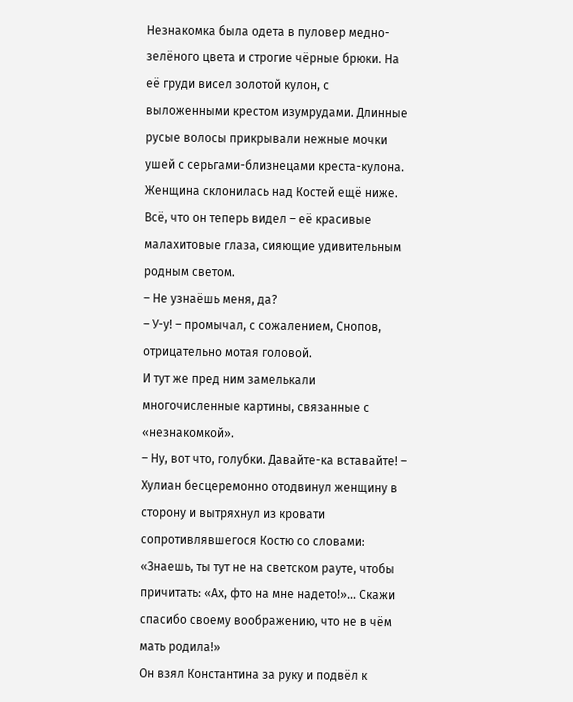Незнакомка была одета в пуловер медно-зелёного цвета и строгие чёрные брюки. На её груди висел золотой кулон, с выложенными крестом изумрудами. Длинные русые волосы прикрывали нежные мочки ушей с серьгами-близнецами креста-кулона. Женщина склонилась над Костей ещё ниже. Всё, что он теперь видел – её красивые малахитовые глаза, сияющие удивительным родным светом.
– Не узнаёшь меня, да?
– У-у! – промычал, с сожалением, Снопов, отрицательно мотая головой.
И тут же пред ним замелькали многочисленные картины, связанные с «незнакомкой».
– Ну, вот что, голубки. Давайте-ка вставайте! – Хулиан бесцеремонно отодвинул женщину в сторону и вытряхнул из кровати сопротивлявшегося Костю со словами: «Знаешь, ты тут не на светском рауте, чтобы причитать: «Ах, фто на мне надето!»… Скажи спасибо своему воображению, что не в чём мать родила!»
Он взял Константина за руку и подвёл к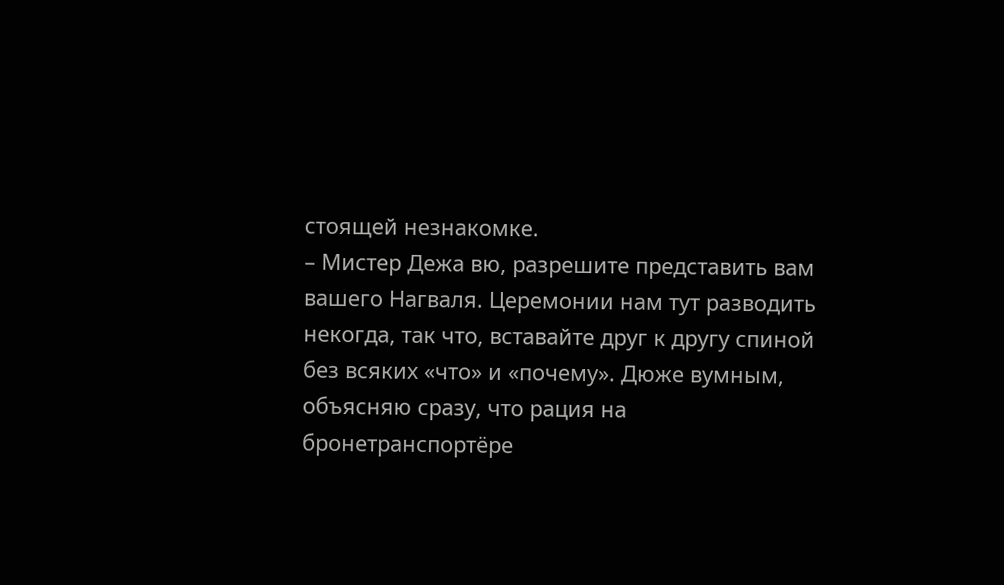стоящей незнакомке.
– Мистер Дежа вю, разрешите представить вам вашего Нагваля. Церемонии нам тут разводить некогда, так что, вставайте друг к другу спиной без всяких «что» и «почему». Дюже вумным, объясняю сразу, что рация на бронетранспортёре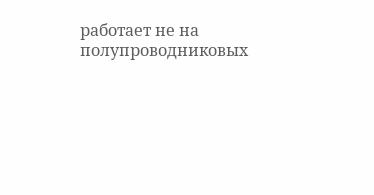работает не на полупроводниковых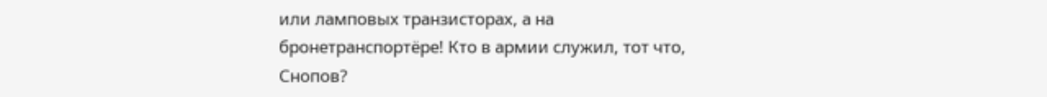или ламповых транзисторах, а на бронетранспортёре! Кто в армии служил, тот что, Снопов?